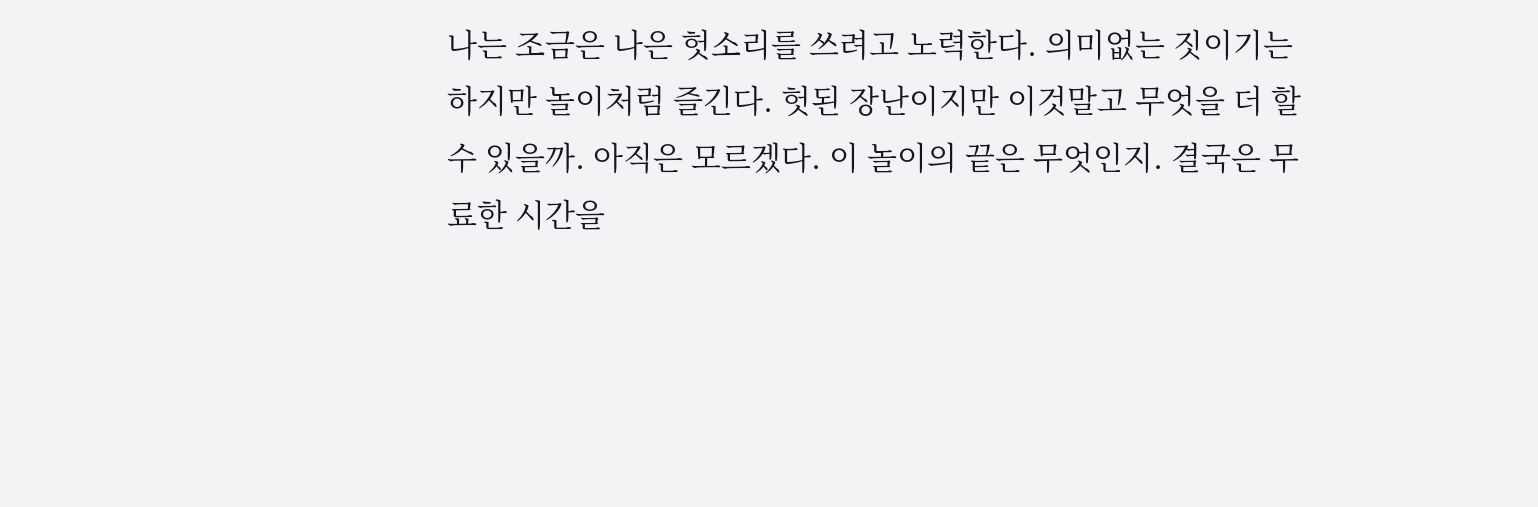나는 조금은 나은 헛소리를 쓰려고 노력한다. 의미없는 짓이기는 하지만 놀이처럼 즐긴다. 헛된 장난이지만 이것말고 무엇을 더 할 수 있을까. 아직은 모르겠다. 이 놀이의 끝은 무엇인지. 결국은 무료한 시간을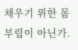채우기 위한 몸부림이 아닌가.